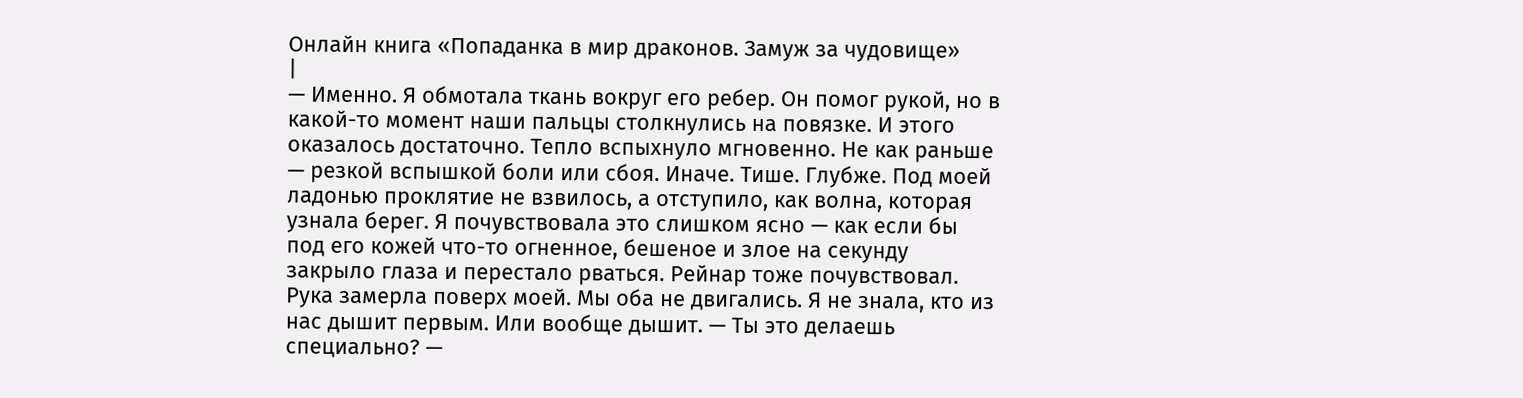Онлайн книга «Попаданка в мир драконов. Замуж за чудовище»
|
— Именно. Я обмотала ткань вокруг его ребер. Он помог рукой, но в какой-то момент наши пальцы столкнулись на повязке. И этого оказалось достаточно. Тепло вспыхнуло мгновенно. Не как раньше — резкой вспышкой боли или сбоя. Иначе. Тише. Глубже. Под моей ладонью проклятие не взвилось, а отступило, как волна, которая узнала берег. Я почувствовала это слишком ясно — как если бы под его кожей что-то огненное, бешеное и злое на секунду закрыло глаза и перестало рваться. Рейнар тоже почувствовал. Рука замерла поверх моей. Мы оба не двигались. Я не знала, кто из нас дышит первым. Или вообще дышит. — Ты это делаешь специально? —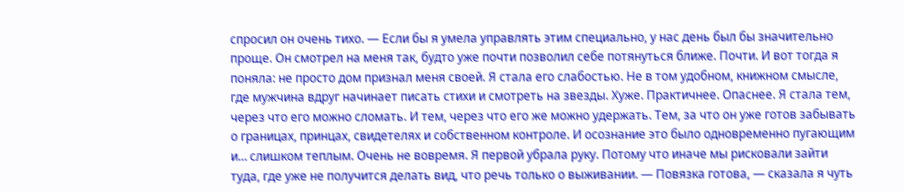спросил он очень тихо. — Если бы я умела управлять этим специально, у нас день был бы значительно проще. Он смотрел на меня так, будто уже почти позволил себе потянуться ближе. Почти. И вот тогда я поняла: не просто дом признал меня своей. Я стала его слабостью. Не в том удобном, книжном смысле, где мужчина вдруг начинает писать стихи и смотреть на звезды. Хуже. Практичнее. Опаснее. Я стала тем, через что его можно сломать. И тем, через что его же можно удержать. Тем, за что он уже готов забывать о границах, принцах, свидетелях и собственном контроле. И осознание это было одновременно пугающим и… слишком теплым. Очень не вовремя. Я первой убрала руку. Потому что иначе мы рисковали зайти туда, где уже не получится делать вид, что речь только о выживании. — Повязка готова, — сказала я чуть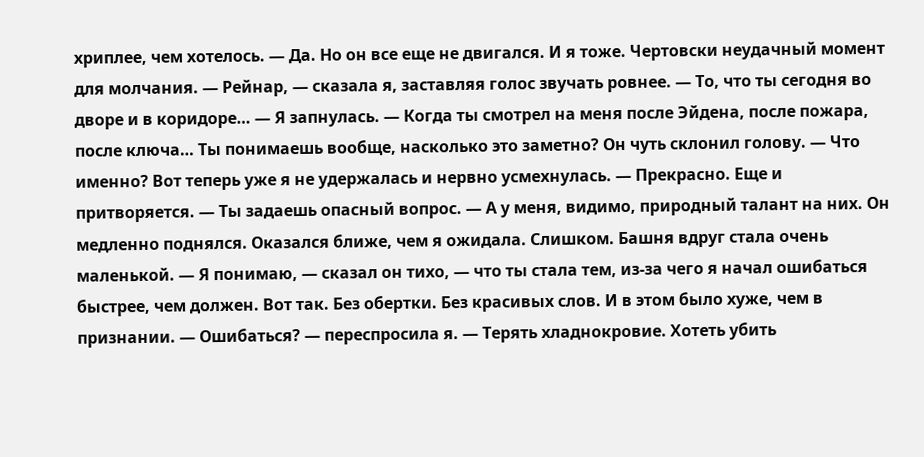хриплее, чем хотелось. — Да. Но он все еще не двигался. И я тоже. Чертовски неудачный момент для молчания. — Рейнар, — сказала я, заставляя голос звучать ровнее. — То, что ты сегодня во дворе и в коридоре… — Я запнулась. — Когда ты смотрел на меня после Эйдена, после пожара, после ключа… Ты понимаешь вообще, насколько это заметно? Он чуть склонил голову. — Что именно? Вот теперь уже я не удержалась и нервно усмехнулась. — Прекрасно. Еще и притворяется. — Ты задаешь опасный вопрос. — А у меня, видимо, природный талант на них. Он медленно поднялся. Оказался ближе, чем я ожидала. Слишком. Башня вдруг стала очень маленькой. — Я понимаю, — сказал он тихо, — что ты стала тем, из-за чего я начал ошибаться быстрее, чем должен. Вот так. Без обертки. Без красивых слов. И в этом было хуже, чем в признании. — Ошибаться? — переспросила я. — Терять хладнокровие. Хотеть убить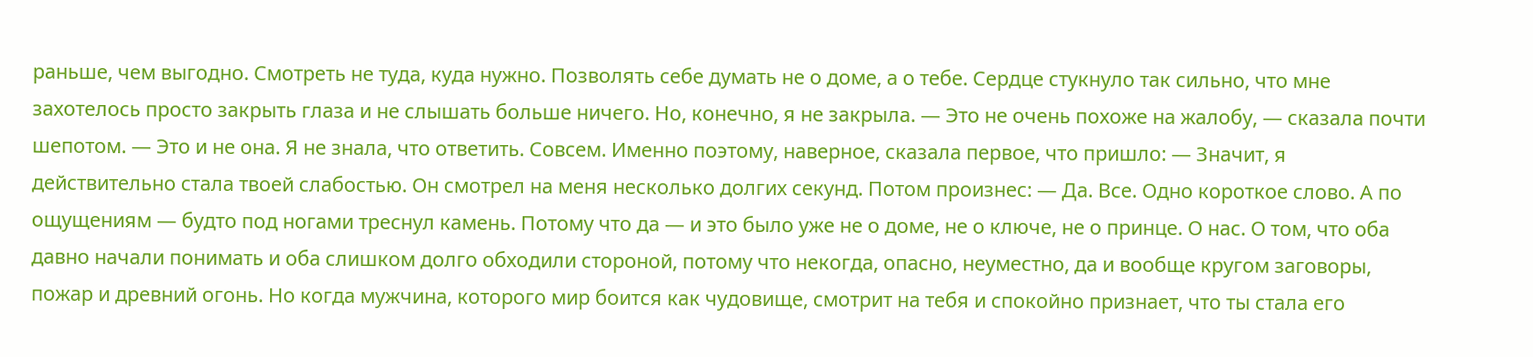раньше, чем выгодно. Смотреть не туда, куда нужно. Позволять себе думать не о доме, а о тебе. Сердце стукнуло так сильно, что мне захотелось просто закрыть глаза и не слышать больше ничего. Но, конечно, я не закрыла. — Это не очень похоже на жалобу, — сказала почти шепотом. — Это и не она. Я не знала, что ответить. Совсем. Именно поэтому, наверное, сказала первое, что пришло: — Значит, я действительно стала твоей слабостью. Он смотрел на меня несколько долгих секунд. Потом произнес: — Да. Все. Одно короткое слово. А по ощущениям — будто под ногами треснул камень. Потому что да — и это было уже не о доме, не о ключе, не о принце. О нас. О том, что оба давно начали понимать и оба слишком долго обходили стороной, потому что некогда, опасно, неуместно, да и вообще кругом заговоры, пожар и древний огонь. Но когда мужчина, которого мир боится как чудовище, смотрит на тебя и спокойно признает, что ты стала его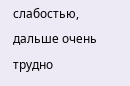слабостью, дальше очень трудно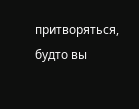притворяться, будто вы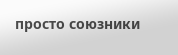просто союзники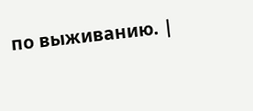по выживанию. |